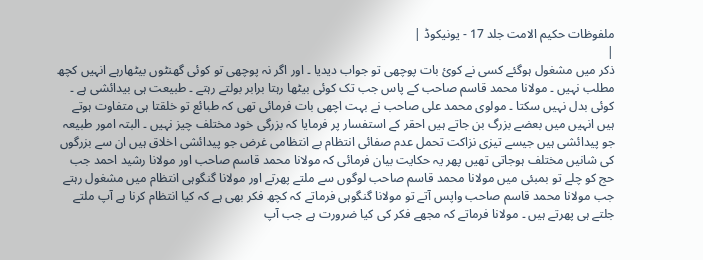ملفوظات حکیم الامت جلد 17 - یونیکوڈ |
|
ذکر میں مشغول ہوگئے کسی نے کوئ بات پوچھی تو جواب دیدیا ۔ اور اگر نہ پوچھی تو کوئی گھنٹوں بیٹھارہے انہیں کچھ مطلب نہیں ۔ مولانا محمد قاسم صاحب کے پاس جب تک کوئی بیٹھا رہتا برابر بولتے رہتے ۔ طبیعت ہی بیدائشی ہے ۔ کوئی بدل نہیں سکتا ۔ مولوی محمد علی صاحب نے بہت اچھی بات فرمائی تھی کہ طبائع تو خلقتا ہی متفاوت ہوتے ہیں انہیں میں بعضے بزرگ بن جاتے ہیں احقر کے استفسار پر فرمایا کہ بزرگی خود مختلف چیز نہیں ۔ البتہ امور طبیعہ جو پیدائشی ہیں جیسے تیزی نزاکت تحمل عدم صفائی انتظام بے انتظامی غرض جو پیدائشی اخلاق ہیں ان سے بزرگوں کی شانیں مختلف ہوجاتی تھیں پھر یہ حکایت بیان فرمائی کہ مولانا محمد قاسم صاحب اور مولانا رشید احمد جب حج کو چلے تو بمبئی میں مولانا محمد قاسم صاحب لوگوں سے ملتے پھرتے اور مولانا گنگوہی انتظام میں مشغول رہتے جب مولانا محمد قاسم صاحب واپس آتے تو مولانا گنگوہی فرماتے کہ کچھ فکر بھی ہے کہ کیا انتظام کرنا ہے آپ ملتے جلتے ہی پھرتے ہیں ۔ مولانا فرماتے کہ مجھے فکر کی کیا ضرورت ہے جب آپ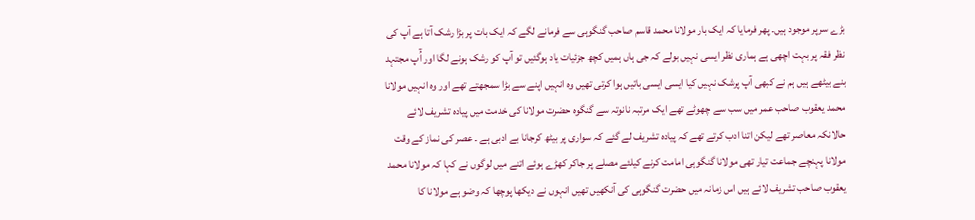بڑے سرپر موجود ہیں۔ پھر فرمایا کہ ایک بار مولانا محمد قاسم صاحب گنگوہی سے فرمانے لگے کہ ایک بات پر بڑا رشک آتا ہے آپ کی نظر فقہ پر بہت اچھی ہے ہماری نظر ایسی نہیں بولے کہ جی ہاں ہمیں کچھ جزئیات یاد ہوگئیں تو آپ کو رشک ہونے لگا اور آُپ مجتہد بنے بیٹھے ہیں ہم نے کبھی آپ پرشک نہیں کیا ایسی ایسی باتیں ہوا کرتی تھیں وہ انہیں اپنے سے بڑا سمجھتے تھے اور وہ انہیں مولانا محمد یعقوب صاحب عمر میں سب سے چھوٹے تھے ایک مرتبہ نانوتہ سے گنگوہ حضرت مولانا کی خدمت میں پیادہ تشریف لائے حالانکہ معاصر تھے لیکن اتنا ادب کرتے تھے کہ پیادہ تشریف لے گئے کہ سواری پر بیٹھ کرجانا بے ادبی ہے ۔ عصر کی نماز کے وقت مولانا پہنچے جماعت تیار تھی مولانا گنگوہی امامت کرنے کیلئے مصلے پر جاکر کھڑے ہوئے اتنے میں لوگوں نے کہا کہ مولانا محمد یعقوب صاحب تشریف لائے ہیں اس زمانہ میں حضرت گنگوہی کی آنکھیں تھیں انہوں نے دیکھا پوچھا کہ وضو ہے مولانا کا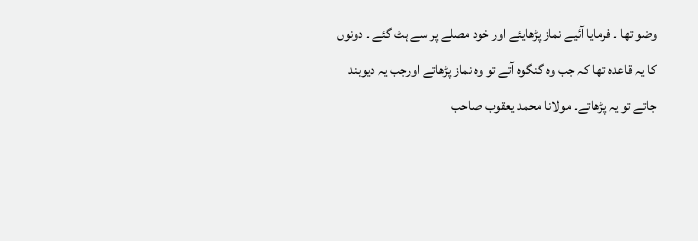وضو تھا ۔ فرمایا آئیے نماز پڑھایئے اور خود مصلے پر سے ہٹ گئے ۔ دونوں کا یہ قاعدہ تھا کہ جب وہ گنگوہ آتے تو وہ نماز پڑھاتے اورجب یہ دیوبند جاتے تو یہ پڑھاتے۔ مولانا محمد یعقوب صاحب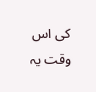کی اس وقت یہ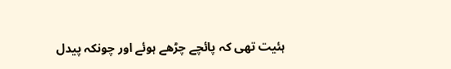ہئیت تھی کہ پائچے چڑھے ہوئے اور چونکہ پیدل